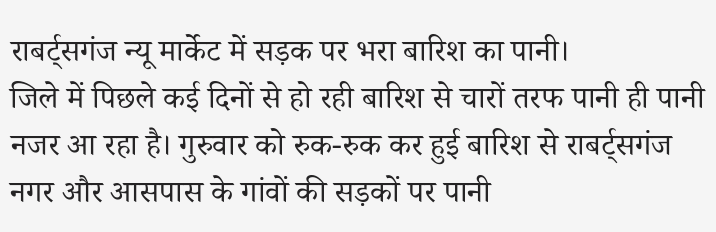राबर्ट्सगंज न्यू मार्केट में सड़क पर भरा बारिश का पानी।
जिले में पिछले कई दिनों से हो रही बारिश से चारों तरफ पानी ही पानी नजर आ रहा है। गुरुवार को रुक-रुक कर हुई बारिश से राबर्ट्सगंज नगर और आसपास के गांवों की सड़कों पर पानी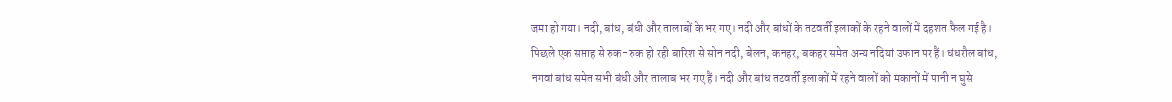जमा हो गया। नदी, बांध, बंधी और तालाबों के भर गए। नदी और बांधों के तटवर्ती इलाकों के रहने वालों में दहशत फैल गई है।
पिछले एक सप्ताह से रुक-रुक हो रही बारिश से सोन नदी, बेलन, कनहर, बकहर समेत अन्य नदियां उफान पर हैं। धंधरौल बांध, नगवां बांध समेत सभी बंधी और तालाब भर गए हैं। नदी और बांध तटवर्ती इलाकों में रहने वालों को मकानों में पानी न घुसे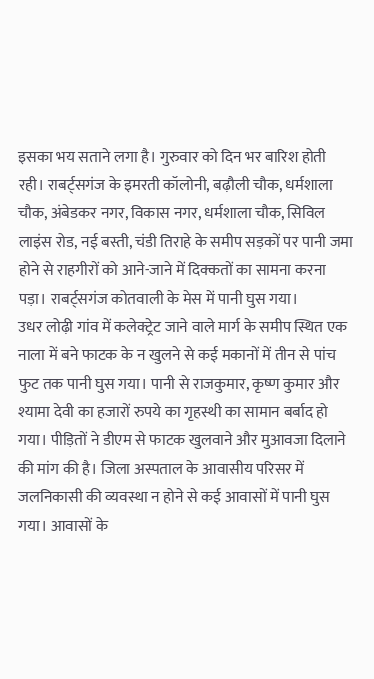इसका भय सताने लगा है। गुरुवार को दिन भर बारिश होती रही। राबर्ट्सगंज के इमरती कॉलोनी, बढ़ौली चौक, धर्मशाला चौक, अंबेडकर नगर, विकास नगर, धर्मशाला चौक, सिविल लाइंस रोड, नई बस्ती, चंडी तिराहे के समीप सड़कों पर पानी जमा होने से राहगीरों को आने-जाने में दिक्कतों का सामना करना पड़ा। राबर्ट्सगंज कोतवाली के मेस में पानी घुस गया।
उधर लोढ़ी गांव में कलेक्ट्रेट जाने वाले मार्ग के समीप स्थित एक नाला में बने फाटक के न खुलने से कई मकानों में तीन से पांच फुट तक पानी घुस गया। पानी से राजकुमार, कृष्ण कुमार और श्यामा देवी का हजारों रुपये का गृहस्थी का सामान बर्बाद हो गया। पीड़ितों ने डीएम से फाटक खुलवाने और मुआवजा दिलाने की मांग की है। जिला अस्पताल के आवासीय परिसर में जलनिकासी की व्यवस्था न होने से कई आवासों में पानी घुस गया। आवासों के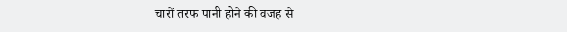चारों तरफ पानी होने की वजह से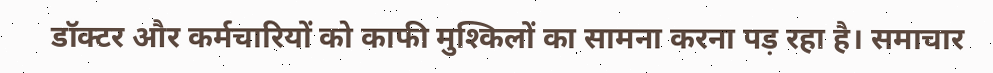डॉक्टर और कर्मचारियों को काफी मुश्किलों का सामना करना पड़ रहा है। समाचार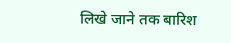लिखे जाने तक बारिश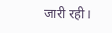जारी रही।